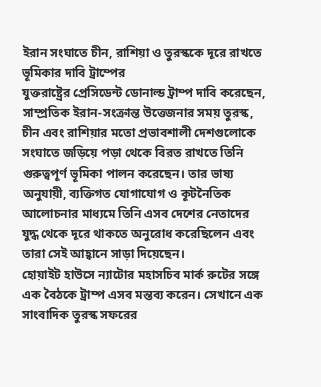ইরান সংঘাতে চীন, রাশিয়া ও তুরস্ককে দূরে রাখতে ভূমিকার দাবি ট্রাম্পের
যুক্তরাষ্ট্রের প্রেসিডেন্ট ডোনাল্ড ট্রাম্প দাবি করেছেন, সাম্প্রতিক ইরান-সংক্রান্ত উত্তেজনার সময় তুরস্ক, চীন এবং রাশিয়ার মতো প্রভাবশালী দেশগুলোকে সংঘাতে জড়িয়ে পড়া থেকে বিরত রাখতে তিনি গুরুত্বপূর্ণ ভূমিকা পালন করেছেন। তার ভাষ্য অনুযায়ী, ব্যক্তিগত যোগাযোগ ও কূটনৈতিক আলোচনার মাধ্যমে তিনি এসব দেশের নেতাদের যুদ্ধ থেকে দূরে থাকতে অনুরোধ করেছিলেন এবং তারা সেই আহ্বানে সাড়া দিয়েছেন।
হোয়াইট হাউসে ন্যাটোর মহাসচিব মার্ক রুটের সঙ্গে এক বৈঠকে ট্রাম্প এসব মন্তব্য করেন। সেখানে এক সাংবাদিক তুরস্ক সফরের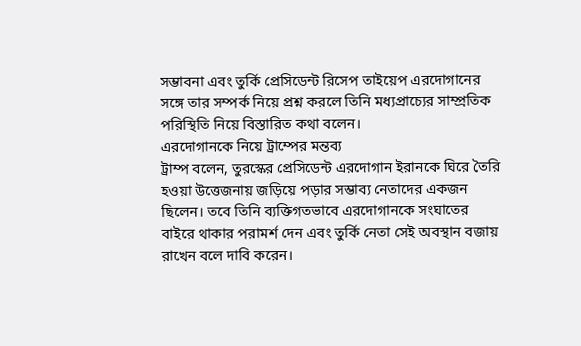সম্ভাবনা এবং তুর্কি প্রেসিডেন্ট রিসেপ তাইয়েপ এরদোগানের সঙ্গে তার সম্পর্ক নিয়ে প্রশ্ন করলে তিনি মধ্যপ্রাচ্যের সাম্প্রতিক পরিস্থিতি নিয়ে বিস্তারিত কথা বলেন।
এরদোগানকে নিয়ে ট্রাম্পের মন্তব্য
ট্রাম্প বলেন, তুরস্কের প্রেসিডেন্ট এরদোগান ইরানকে ঘিরে তৈরি হওয়া উত্তেজনায় জড়িয়ে পড়ার সম্ভাব্য নেতাদের একজন ছিলেন। তবে তিনি ব্যক্তিগতভাবে এরদোগানকে সংঘাতের বাইরে থাকার পরামর্শ দেন এবং তুর্কি নেতা সেই অবস্থান বজায় রাখেন বলে দাবি করেন।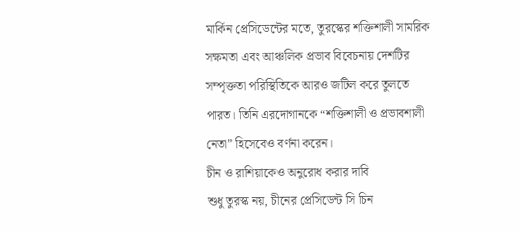মার্কিন প্রেসিডেন্টের মতে, তুরস্কের শক্তিশালী সামরিক সক্ষমতা এবং আঞ্চলিক প্রভাব বিবেচনায় দেশটির সম্পৃক্ততা পরিস্থিতিকে আরও জটিল করে তুলতে পারত। তিনি এরদোগানকে “শক্তিশালী ও প্রভাবশালী নেতা” হিসেবেও বর্ণনা করেন।
চীন ও রাশিয়াকেও অনুরোধ করার দাবি
শুধু তুরস্ক নয়, চীনের প্রেসিডেন্ট সি চিন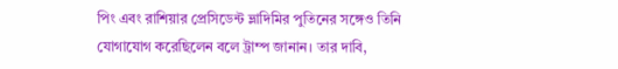পিং এবং রাশিয়ার প্রেসিডেন্ট ভ্লাদিমির পুতিনের সঙ্গেও তিনি যোগাযোগ করেছিলেন বলে ট্রাম্প জানান। তার দাবি,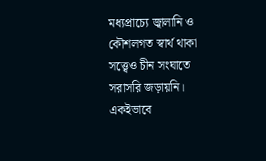মধ্যপ্রাচ্যে জ্বালানি ও কৌশলগত স্বার্থ থাকা সত্ত্বেও চীন সংঘাতে সরাসরি জড়ায়নি। একইভাবে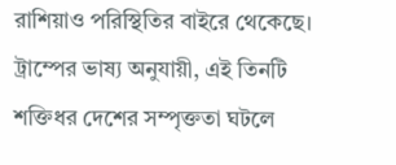রাশিয়াও পরিস্থিতির বাইরে থেকেছে।
ট্রাম্পের ভাষ্য অনুযায়ী, এই তিনটি শক্তিধর দেশের সম্পৃক্ততা ঘটলে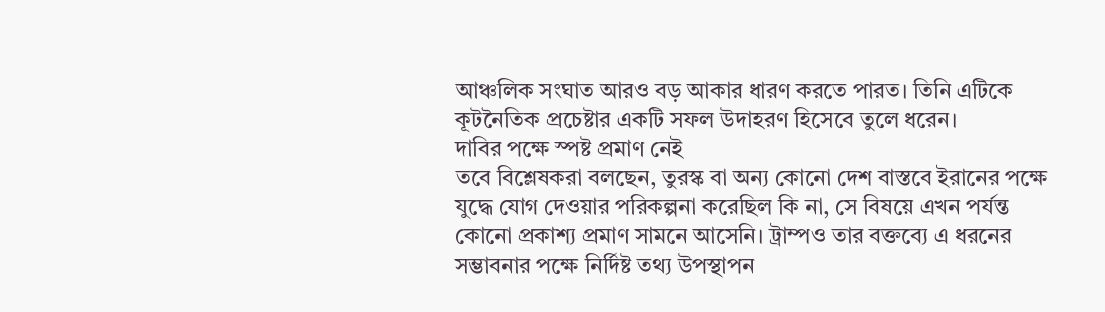আঞ্চলিক সংঘাত আরও বড় আকার ধারণ করতে পারত। তিনি এটিকে কূটনৈতিক প্রচেষ্টার একটি সফল উদাহরণ হিসেবে তুলে ধরেন।
দাবির পক্ষে স্পষ্ট প্রমাণ নেই
তবে বিশ্লেষকরা বলছেন, তুরস্ক বা অন্য কোনো দেশ বাস্তবে ইরানের পক্ষে যুদ্ধে যোগ দেওয়ার পরিকল্পনা করেছিল কি না, সে বিষয়ে এখন পর্যন্ত কোনো প্রকাশ্য প্রমাণ সামনে আসেনি। ট্রাম্পও তার বক্তব্যে এ ধরনের সম্ভাবনার পক্ষে নির্দিষ্ট তথ্য উপস্থাপন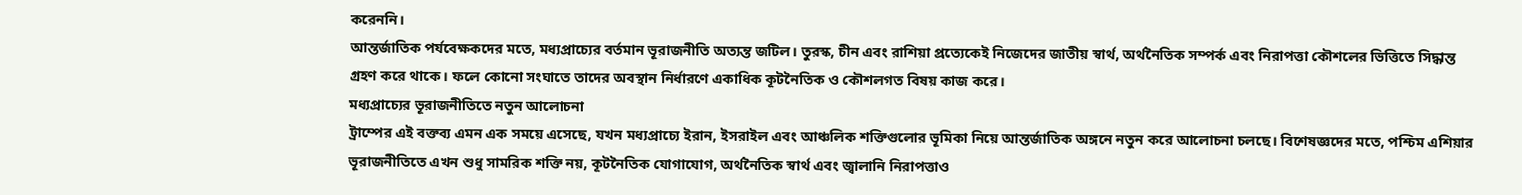করেননি।
আন্তর্জাতিক পর্যবেক্ষকদের মতে, মধ্যপ্রাচ্যের বর্তমান ভূরাজনীতি অত্যন্ত জটিল। তুরস্ক, চীন এবং রাশিয়া প্রত্যেকেই নিজেদের জাতীয় স্বার্থ, অর্থনৈতিক সম্পর্ক এবং নিরাপত্তা কৌশলের ভিত্তিতে সিদ্ধান্ত গ্রহণ করে থাকে। ফলে কোনো সংঘাতে তাদের অবস্থান নির্ধারণে একাধিক কূটনৈতিক ও কৌশলগত বিষয় কাজ করে।
মধ্যপ্রাচ্যের ভূরাজনীতিতে নতুন আলোচনা
ট্রাম্পের এই বক্তব্য এমন এক সময়ে এসেছে, যখন মধ্যপ্রাচ্যে ইরান, ইসরাইল এবং আঞ্চলিক শক্তিগুলোর ভূমিকা নিয়ে আন্তর্জাতিক অঙ্গনে নতুন করে আলোচনা চলছে। বিশেষজ্ঞদের মতে, পশ্চিম এশিয়ার ভূরাজনীতিতে এখন শুধু সামরিক শক্তি নয়, কূটনৈতিক যোগাযোগ, অর্থনৈতিক স্বার্থ এবং জ্বালানি নিরাপত্তাও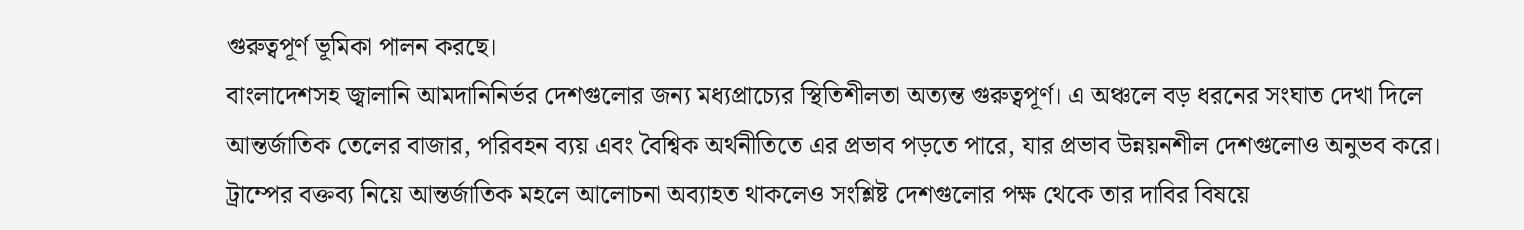গুরুত্বপূর্ণ ভূমিকা পালন করছে।
বাংলাদেশসহ জ্বালানি আমদানিনির্ভর দেশগুলোর জন্য মধ্যপ্রাচ্যের স্থিতিশীলতা অত্যন্ত গুরুত্বপূর্ণ। এ অঞ্চলে বড় ধরনের সংঘাত দেখা দিলে আন্তর্জাতিক তেলের বাজার, পরিবহন ব্যয় এবং বৈশ্বিক অর্থনীতিতে এর প্রভাব পড়তে পারে, যার প্রভাব উন্নয়নশীল দেশগুলোও অনুভব করে।
ট্রাম্পের বক্তব্য নিয়ে আন্তর্জাতিক মহলে আলোচনা অব্যাহত থাকলেও সংশ্লিষ্ট দেশগুলোর পক্ষ থেকে তার দাবির বিষয়ে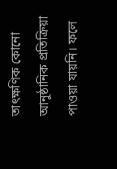তাৎক্ষণিক কোনো আনুষ্ঠানিক প্রতিক্রিয়া পাওয়া যায়নি। ফলে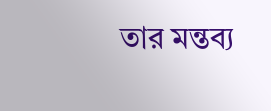তার মন্তব্য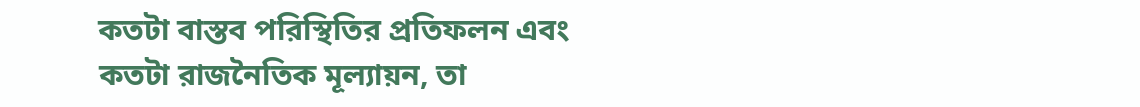কতটা বাস্তব পরিস্থিতির প্রতিফলন এবং কতটা রাজনৈতিক মূল্যায়ন, তা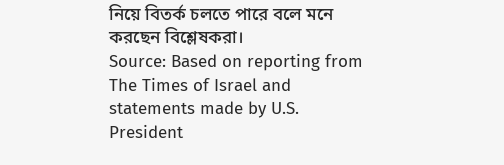নিয়ে বিতর্ক চলতে পারে বলে মনে করছেন বিশ্লেষকরা।
Source: Based on reporting from The Times of Israel and statements made by U.S. President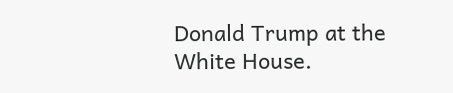Donald Trump at the White House.